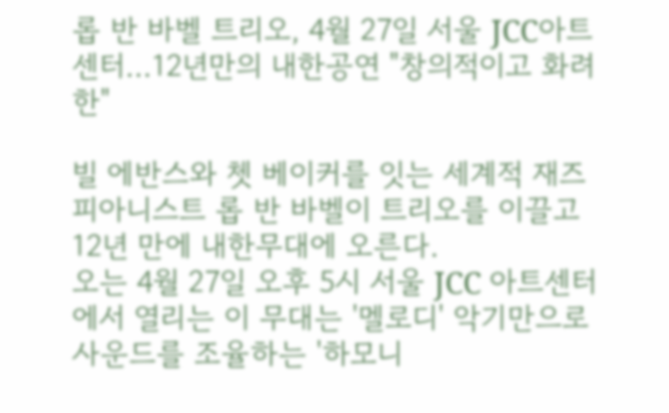롭 반 바벨 트리오, 4월 27일 서울 JCC아트센터…12년만의 내한공연 "창의적이고 화려한"

빌 에반스와 쳇 베이커를 잇는 세계적 재즈 피아니스트 롭 반 바벨이 트리오를 이끌고 12년 만에 내한무대에 오른다.
오는 4월 27일 오후 5시 서울 JCC 아트센터에서 열리는 이 무대는 '멜로디' 악기만으로 사운드를 조율하는 '하모니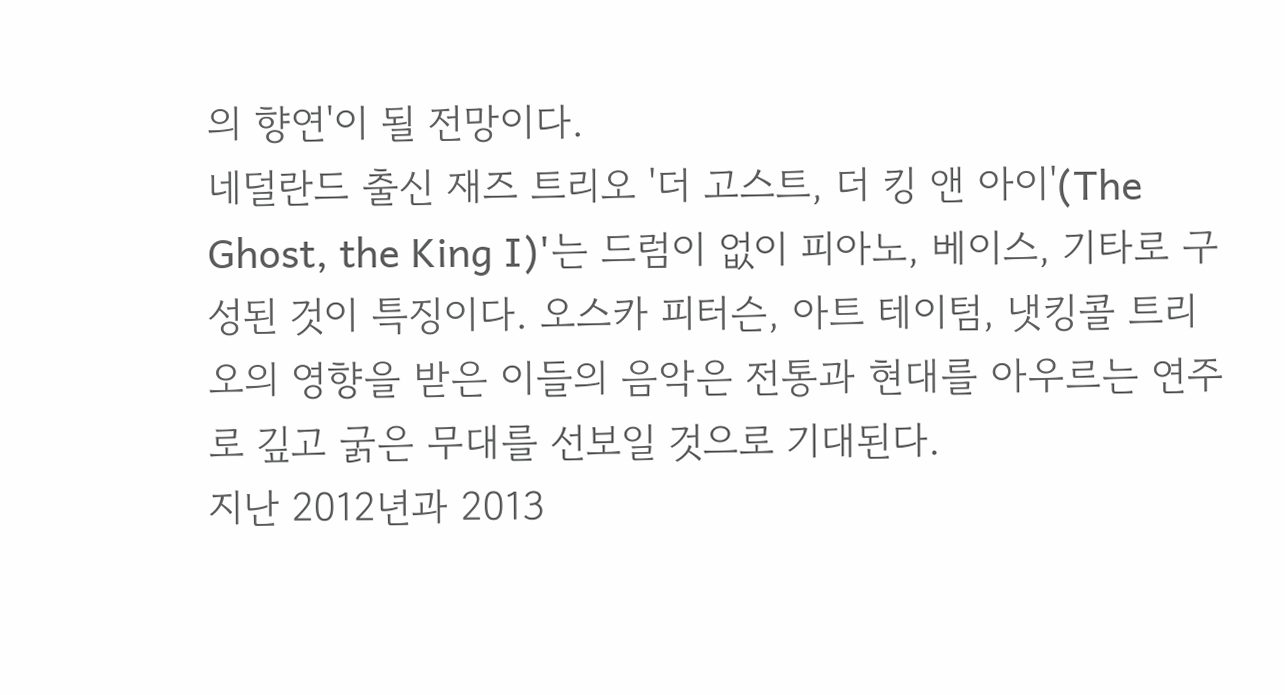의 향연'이 될 전망이다.
네덜란드 출신 재즈 트리오 '더 고스트, 더 킹 앤 아이'(The Ghost, the King I)'는 드럼이 없이 피아노, 베이스, 기타로 구성된 것이 특징이다. 오스카 피터슨, 아트 테이텀, 냇킹콜 트리오의 영향을 받은 이들의 음악은 전통과 현대를 아우르는 연주로 깊고 굵은 무대를 선보일 것으로 기대된다.
지난 2012년과 2013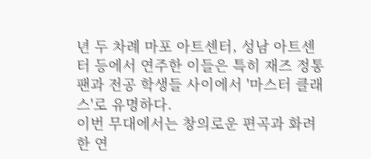년 두 차례 마포 아트센터, 성남 아트센터 등에서 연주한 이들은 특히 재즈 정통 팬과 전공 학생들 사이에서 '마스터 클래스'로 유명하다.
이번 무대에서는 창의로운 편곡과 화려한 연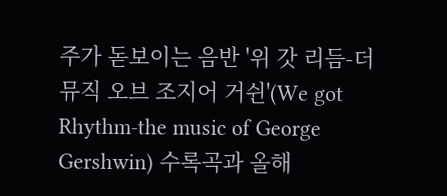주가 돋보이는 음반 '위 갓 리듬-더 뮤직 오브 조지어 거쉰'(We got Rhythm-the music of George Gershwin) 수록곡과 올해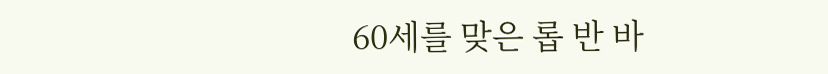60세를 맞은 롭 반 바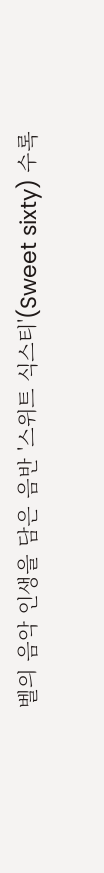벨의 음악 인생을 담은 음반 '스위트 식스티'(Sweet sixty) 수록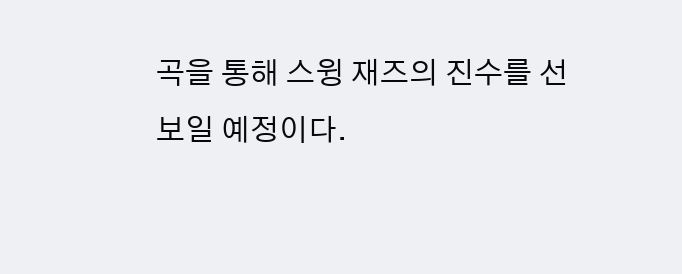곡을 통해 스윙 재즈의 진수를 선보일 예정이다.